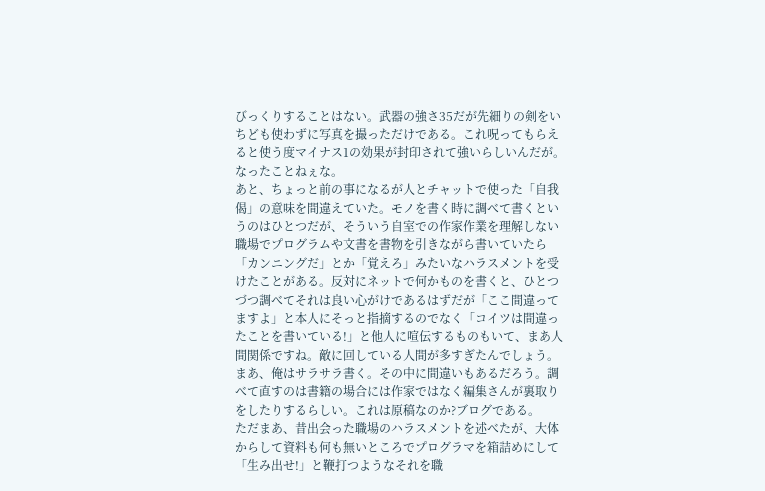びっくりすることはない。武器の強さ35だが先細りの剣をいちども使わずに写真を撮っただけである。これ呪ってもらえると使う度マイナス1の効果が封印されて強いらしいんだが。なったことねぇな。
あと、ちょっと前の事になるが人とチャットで使った「自我偈」の意味を間違えていた。モノを書く時に調べて書くというのはひとつだが、そういう自室での作家作業を理解しない職場でプログラムや文書を書物を引きながら書いていたら「カンニングだ」とか「覚えろ」みたいなハラスメントを受けたことがある。反対にネットで何かものを書くと、ひとつづつ調べてそれは良い心がけであるはずだが「ここ間違ってますよ」と本人にそっと指摘するのでなく「コイツは間違ったことを書いている!」と他人に喧伝するものもいて、まあ人間関係ですね。敵に回している人間が多すぎたんでしょう。
まあ、俺はサラサラ書く。その中に間違いもあるだろう。調べて直すのは書籍の場合には作家ではなく編集さんが裏取りをしたりするらしい。これは原稿なのか?ブログである。
ただまあ、昔出会った職場のハラスメントを述べたが、大体からして資料も何も無いところでプログラマを箱詰めにして「生み出せ!」と鞭打つようなそれを職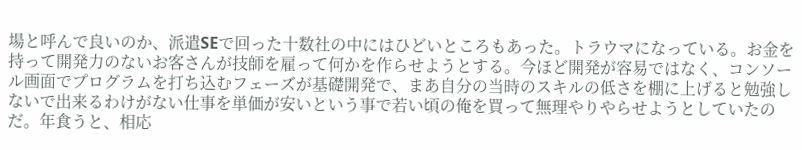場と呼んで良いのか、派遣SEで回った十数社の中にはひどいところもあった。トラウマになっている。お金を持って開発力のないお客さんが技師を雇って何かを作らせようとする。今ほど開発が容易ではなく、コンソール画面でプログラムを打ち込むフェーズが基礎開発で、まあ自分の当時のスキルの低さを棚に上げると勉強しないで出来るわけがない仕事を単価が安いという事で若い頃の俺を買って無理やりやらせようとしていたのだ。年食うと、相応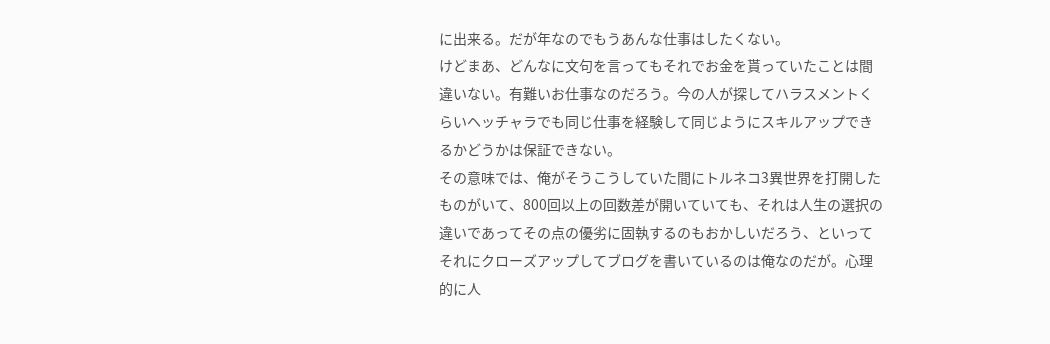に出来る。だが年なのでもうあんな仕事はしたくない。
けどまあ、どんなに文句を言ってもそれでお金を貰っていたことは間違いない。有難いお仕事なのだろう。今の人が探してハラスメントくらいヘッチャラでも同じ仕事を経験して同じようにスキルアップできるかどうかは保証できない。
その意味では、俺がそうこうしていた間にトルネコ3異世界を打開したものがいて、800回以上の回数差が開いていても、それは人生の選択の違いであってその点の優劣に固執するのもおかしいだろう、といってそれにクローズアップしてブログを書いているのは俺なのだが。心理的に人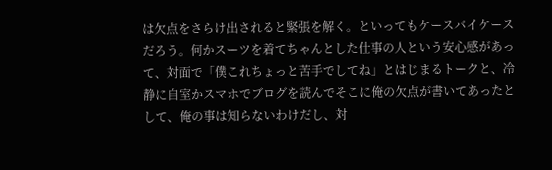は欠点をさらけ出されると緊張を解く。といってもケースバイケースだろう。何かスーツを着てちゃんとした仕事の人という安心感があって、対面で「僕これちょっと苦手でしてね」とはじまるトークと、冷静に自室かスマホでブログを読んでそこに俺の欠点が書いてあったとして、俺の事は知らないわけだし、対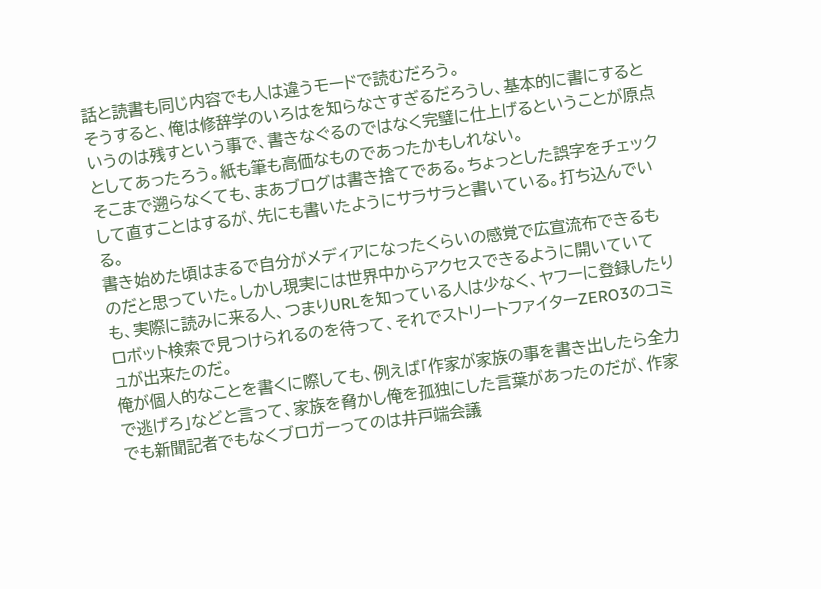話と読書も同じ内容でも人は違うモードで読むだろう。
そうすると、俺は修辞学のいろはを知らなさすぎるだろうし、基本的に書にするというのは残すという事で、書きなぐるのではなく完璧に仕上げるということが原点としてあったろう。紙も筆も高価なものであったかもしれない。
そこまで遡らなくても、まあブログは書き捨てである。ちょっとした誤字をチェックして直すことはするが、先にも書いたようにサラサラと書いている。打ち込んでいる。
書き始めた頃はまるで自分がメディアになったくらいの感覚で広宣流布できるものだと思っていた。しかし現実には世界中からアクセスできるように開いていても、実際に読みに来る人、つまりURLを知っている人は少なく、ヤフーに登録したりロボット検索で見つけられるのを待って、それでストリートファイターZERO3のコミュが出来たのだ。
俺が個人的なことを書くに際しても、例えば「作家が家族の事を書き出したら全力で逃げろ」などと言って、家族を脅かし俺を孤独にした言葉があったのだが、作家でも新聞記者でもなくブロガーってのは井戸端会議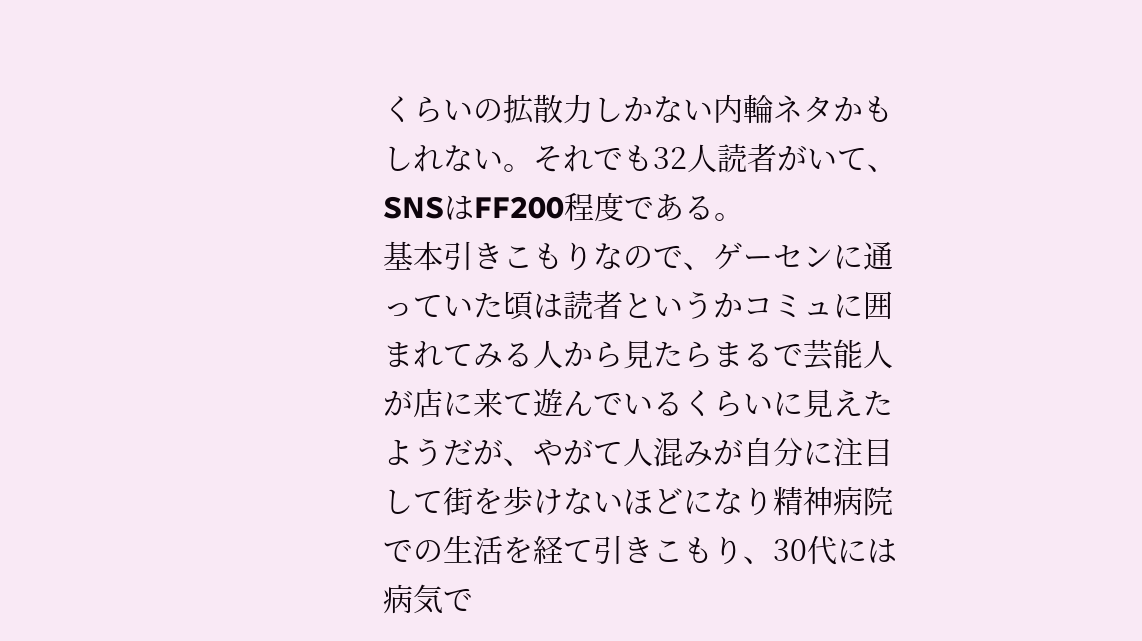くらいの拡散力しかない内輪ネタかもしれない。それでも32人読者がいて、SNSはFF200程度である。
基本引きこもりなので、ゲーセンに通っていた頃は読者というかコミュに囲まれてみる人から見たらまるで芸能人が店に来て遊んでいるくらいに見えたようだが、やがて人混みが自分に注目して街を歩けないほどになり精神病院での生活を経て引きこもり、30代には病気で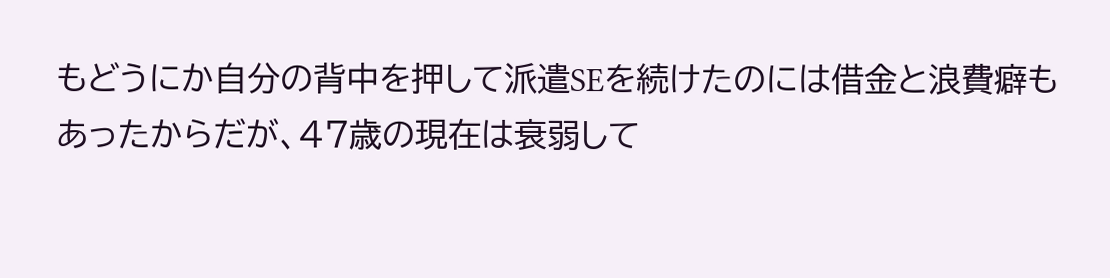もどうにか自分の背中を押して派遣SEを続けたのには借金と浪費癖もあったからだが、47歳の現在は衰弱して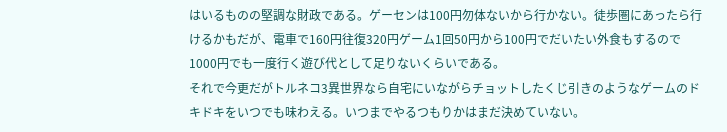はいるものの堅調な財政である。ゲーセンは100円勿体ないから行かない。徒歩圏にあったら行けるかもだが、電車で160円往復320円ゲーム1回50円から100円でだいたい外食もするので1000円でも一度行く遊び代として足りないくらいである。
それで今更だがトルネコ3異世界なら自宅にいながらチョットしたくじ引きのようなゲームのドキドキをいつでも味わえる。いつまでやるつもりかはまだ決めていない。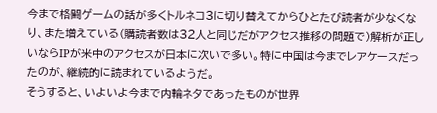今まで格闘ゲームの話が多くトルネコ3に切り替えてからひとたび読者が少なくなり、また増えている(購読者数は32人と同じだがアクセス推移の問題で)解析が正しいならIPが米中のアクセスが日本に次いで多い。特に中国は今までレアケースだったのが、継続的に読まれているようだ。
そうすると、いよいよ今まで内輪ネタであったものが世界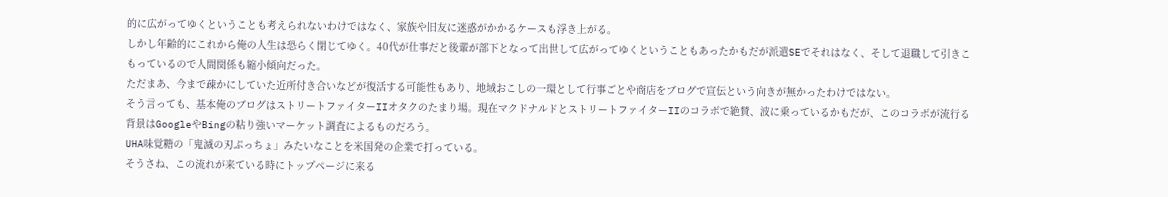的に広がってゆくということも考えられないわけではなく、家族や旧友に迷惑がかかるケースも浮き上がる。
しかし年齢的にこれから俺の人生は恐らく閉じてゆく。40代が仕事だと後輩が部下となって出世して広がってゆくということもあったかもだが派遣SEでそれはなく、そして退職して引きこもっているので人間関係も縮小傾向だった。
ただまあ、今まで疎かにしていた近所付き合いなどが復活する可能性もあり、地域おこしの一環として行事ごとや商店をブログで宣伝という向きが無かったわけではない。
そう言っても、基本俺のブログはストリートファイターIIオタクのたまり場。現在マクドナルドとストリートファイターIIのコラボで絶賛、波に乗っているかもだが、このコラボが流行る背景はGoogleやBingの粘り強いマーケット調査によるものだろう。
UHA味覚糖の「鬼滅の刃ぷっちょ」みたいなことを米国発の企業で打っている。
そうさね、この流れが来ている時にトップページに来る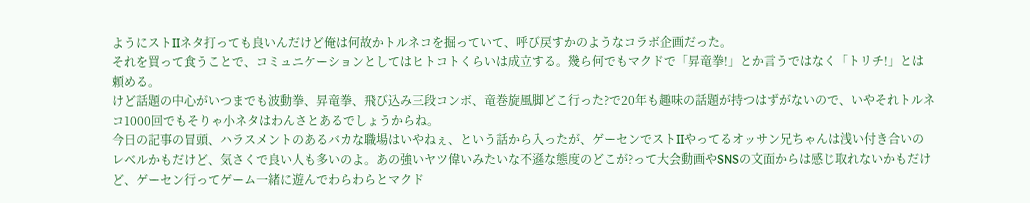ようにストIIネタ打っても良いんだけど俺は何故かトルネコを掘っていて、呼び戻すかのようなコラボ企画だった。
それを買って食うことで、コミュニケーションとしてはヒトコトくらいは成立する。幾ら何でもマクドで「昇竜拳!」とか言うではなく「トリチ!」とは頼める。
けど話題の中心がいつまでも波動拳、昇竜拳、飛び込み三段コンボ、竜巻旋風脚どこ行った?で20年も趣味の話題が持つはずがないので、いやそれトルネコ1000回でもそりゃ小ネタはわんさとあるでしょうからね。
今日の記事の冒頭、ハラスメントのあるバカな職場はいやねぇ、という話から入ったが、ゲーセンでストIIやってるオッサン兄ちゃんは浅い付き合いのレベルかもだけど、気さくで良い人も多いのよ。あの強いヤツ偉いみたいな不遜な態度のどこが?って大会動画やSNSの文面からは感じ取れないかもだけど、ゲーセン行ってゲーム一緒に遊んでわらわらとマクド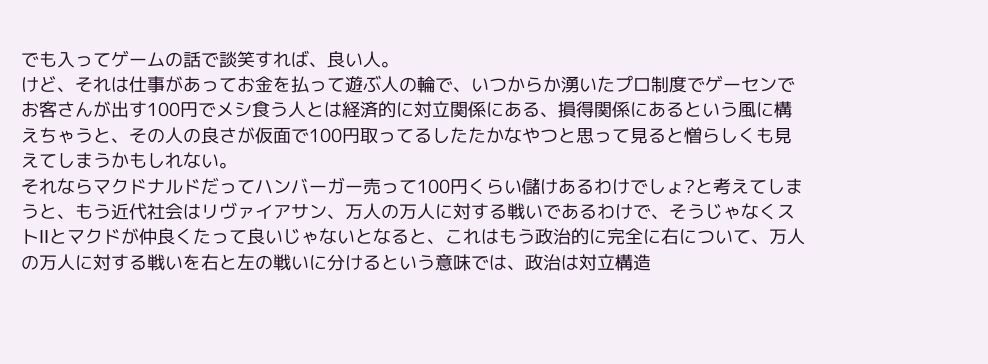でも入ってゲームの話で談笑すれば、良い人。
けど、それは仕事があってお金を払って遊ぶ人の輪で、いつからか湧いたプロ制度でゲーセンでお客さんが出す100円でメシ食う人とは経済的に対立関係にある、損得関係にあるという風に構えちゃうと、その人の良さが仮面で100円取ってるしたたかなやつと思って見ると憎らしくも見えてしまうかもしれない。
それならマクドナルドだってハンバーガー売って100円くらい儲けあるわけでしょ?と考えてしまうと、もう近代社会はリヴァイアサン、万人の万人に対する戦いであるわけで、そうじゃなくストIIとマクドが仲良くたって良いじゃないとなると、これはもう政治的に完全に右について、万人の万人に対する戦いを右と左の戦いに分けるという意味では、政治は対立構造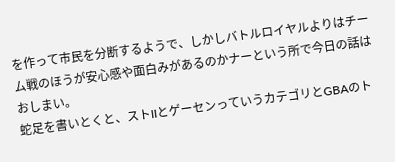を作って市民を分断するようで、しかしバトルロイヤルよりはチーム戦のほうが安心感や面白みがあるのかナーという所で今日の話はおしまい。
蛇足を書いとくと、ストIIとゲーセンっていうカテゴリとGBAのト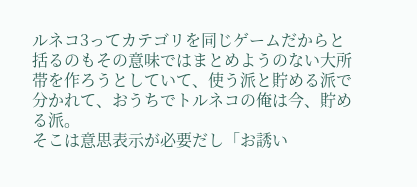ルネコ3ってカテゴリを同じゲームだからと括るのもその意味ではまとめようのない大所帯を作ろうとしていて、使う派と貯める派で分かれて、おうちでトルネコの俺は今、貯める派。
そこは意思表示が必要だし「お誘い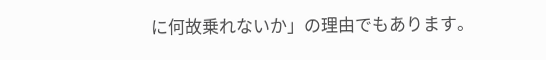に何故乗れないか」の理由でもあります。